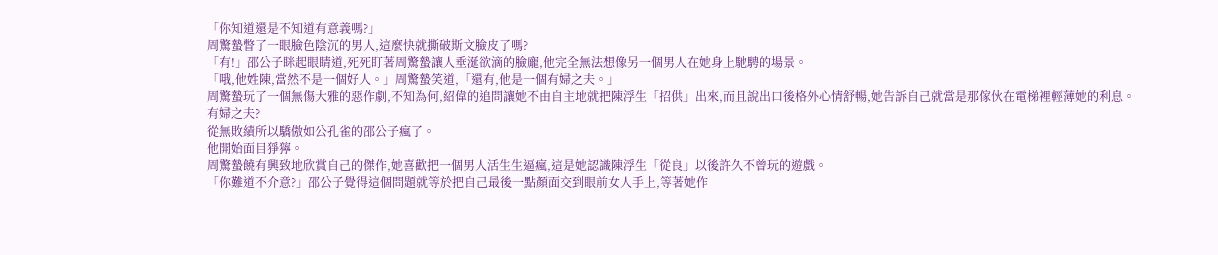「你知道還是不知道有意義嗎?」
周驚蟄瞥了一眼臉色陰沉的男人,這麼快就撕破斯文臉皮了嗎?
「有!」邵公子眯起眼睛道,死死盯著周驚蟄讓人垂涎欲滴的臉龐,他完全無法想像另一個男人在她身上馳騁的場景。
「哦,他姓陳,當然不是一個好人。」周驚蟄笑道,「還有,他是一個有婦之夫。」
周驚蟄玩了一個無傷大雅的惡作劇,不知為何,紹偉的追問讓她不由自主地就把陳浮生「招供」出來,而且說出口後格外心情舒暢,她告訴自己就當是那傢伙在電梯裡輕薄她的利息。
有婦之夫?
從無敗績所以驕傲如公孔雀的邵公子瘋了。
他開始面目猙獰。
周驚蟄饒有興致地欣賞自己的傑作,她喜歡把一個男人活生生逼瘋,這是她認識陳浮生「從良」以後許久不曾玩的遊戲。
「你難道不介意?」邵公子覺得這個問題就等於把自己最後一點顏面交到眼前女人手上,等著她作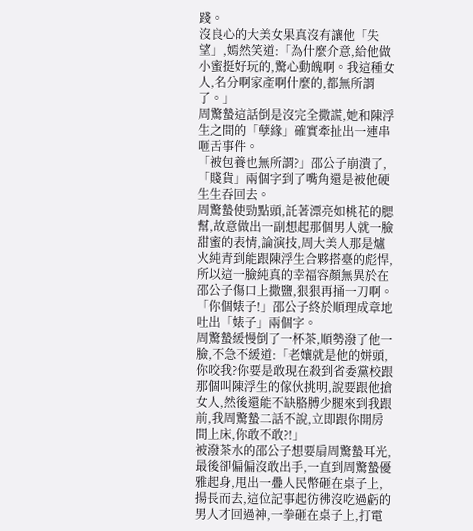踐。
沒良心的大美女果真沒有讓他「失望」,嫣然笑道:「為什麼介意,給他做小蜜挺好玩的,驚心動魄啊。我這種女人,名分啊家產啊什麼的,都無所謂了。」
周驚蟄這話倒是沒完全撒謊,她和陳浮生之間的「孽緣」確實牽扯出一連串咂舌事件。
「被包養也無所謂?」邵公子崩潰了,「賤貨」兩個字到了嘴角還是被他硬生生吞回去。
周驚蟄使勁點頭,託著漂亮如桃花的腮幫,故意做出一副想起那個男人就一臉甜蜜的表情,論演技,周大美人那是爐火純青到能跟陳浮生合夥搭臺的彪悍,所以這一臉純真的幸福容顏無異於在邵公子傷口上撒鹽,狠狠再捅一刀啊。
「你個婊子!」邵公子終於順理成章地吐出「婊子」兩個字。
周驚蟄緩慢倒了一杯茶,順勢潑了他一臉,不急不緩道:「老孃就是他的姘頭,你咬我?你要是敢現在殺到省委黨校跟那個叫陳浮生的傢伙挑明,說要跟他搶女人,然後還能不缺胳膊少腿來到我跟前,我周驚蟄二話不說,立即跟你開房間上床,你敢不敢?!」
被潑茶水的邵公子想要扇周驚蟄耳光,最後卻偏偏沒敢出手,一直到周驚蟄優雅起身,甩出一疊人民幣砸在桌子上,揚長而去,這位記事起彷彿沒吃過虧的男人才回過神,一拳砸在桌子上,打電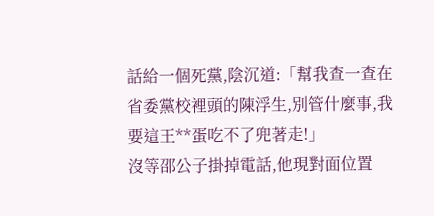話給一個死黨,陰沉道:「幫我查一查在省委黨校裡頭的陳浮生,別管什麼事,我要這王**蛋吃不了兜著走!」
沒等邵公子掛掉電話,他現對面位置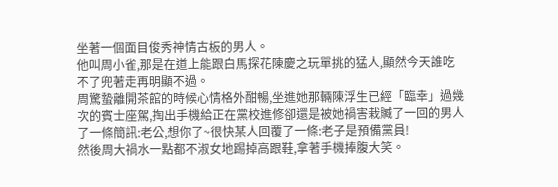坐著一個面目俊秀神情古板的男人。
他叫周小雀,那是在道上能跟白馬探花陳慶之玩單挑的猛人,顯然今天誰吃不了兜著走再明顯不過。
周驚蟄離開茶館的時候心情格外酣暢,坐進她那輛陳浮生已經「臨幸」過幾次的賓士座駕,掏出手機給正在黨校進修卻還是被她禍害栽贓了一回的男人了一條簡訊:老公,想你了~很快某人回覆了一條:老子是預備黨員!
然後周大禍水一點都不淑女地踢掉高跟鞋,拿著手機捧腹大笑。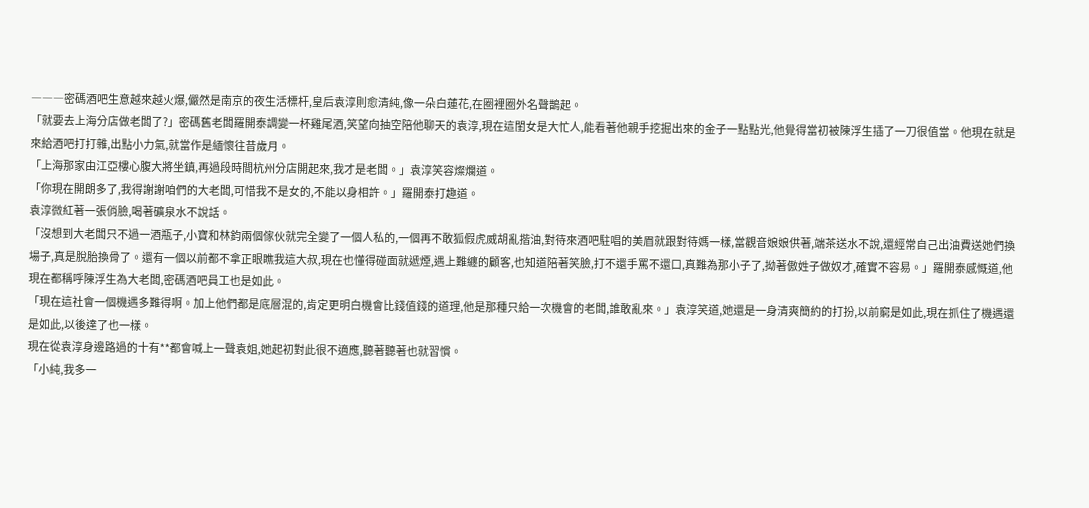―――密碼酒吧生意越來越火爆,儼然是南京的夜生活標杆,皇后袁淳則愈清純,像一朵白蓮花,在圈裡圈外名聲鵲起。
「就要去上海分店做老闆了?」密碼舊老闆羅開泰調變一杯雞尾酒,笑望向抽空陪他聊天的袁淳,現在這閨女是大忙人,能看著他親手挖掘出來的金子一點點光,他覺得當初被陳浮生插了一刀很值當。他現在就是來給酒吧打打雜,出點小力氣,就當作是緬懷往昔歲月。
「上海那家由江亞樓心腹大將坐鎮,再過段時間杭州分店開起來,我才是老闆。」袁淳笑容燦爛道。
「你現在開朗多了,我得謝謝咱們的大老闆,可惜我不是女的,不能以身相許。」羅開泰打趣道。
袁淳微紅著一張俏臉,喝著礦泉水不說話。
「沒想到大老闆只不過一酒瓶子,小寶和林鈞兩個傢伙就完全變了一個人私的,一個再不敢狐假虎威胡亂揩油,對待來酒吧駐唱的美眉就跟對待媽一樣,當觀音娘娘供著,端茶送水不說,還經常自己出油費送她們換場子,真是脫胎換骨了。還有一個以前都不拿正眼瞧我這大叔,現在也懂得碰面就遞煙,遇上難纏的顧客,也知道陪著笑臉,打不還手罵不還口,真難為那小子了,拗著傲姓子做奴才,確實不容易。」羅開泰感慨道,他現在都稱呼陳浮生為大老闆,密碼酒吧員工也是如此。
「現在這社會一個機遇多難得啊。加上他們都是底層混的,肯定更明白機會比錢值錢的道理,他是那種只給一次機會的老闆,誰敢亂來。」袁淳笑道,她還是一身清爽簡約的打扮,以前窮是如此,現在抓住了機遇還是如此,以後達了也一樣。
現在從袁淳身邊路過的十有**都會喊上一聲袁姐,她起初對此很不適應,聽著聽著也就習慣。
「小純,我多一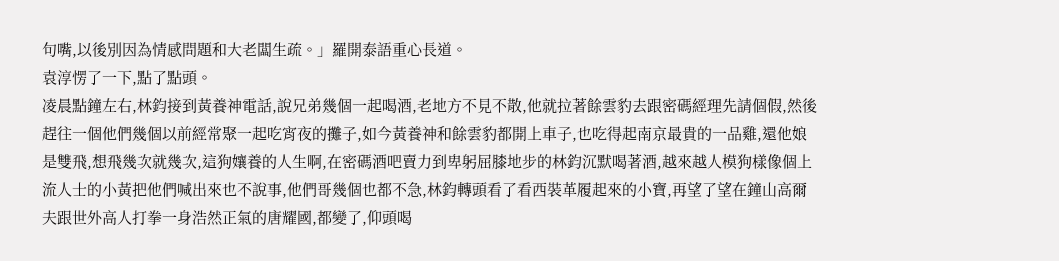句嘴,以後別因為情感問題和大老闆生疏。」羅開泰語重心長道。
袁淳愣了一下,點了點頭。
凌晨點鐘左右,林鈞接到黃養神電話,說兄弟幾個一起喝酒,老地方不見不散,他就拉著餘雲豹去跟密碼經理先請個假,然後趕往一個他們幾個以前經常聚一起吃宵夜的攤子,如今黃養神和餘雲豹都開上車子,也吃得起南京最貴的一品雞,還他娘是雙飛,想飛幾次就幾次,這狗孃養的人生啊,在密碼酒吧賣力到卑躬屈膝地步的林鈞沉默喝著酒,越來越人模狗樣像個上流人士的小黃把他們喊出來也不說事,他們哥幾個也都不急,林鈞轉頭看了看西裝革履起來的小寶,再望了望在鐘山高爾夫跟世外高人打拳一身浩然正氣的唐耀國,都變了,仰頭喝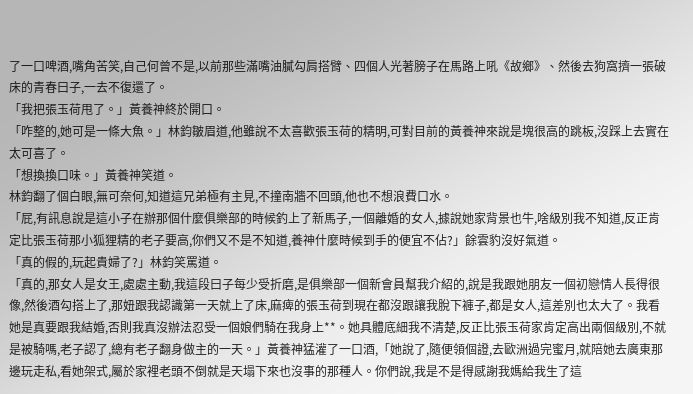了一口啤酒,嘴角苦笑,自己何曾不是,以前那些滿嘴油膩勾肩搭臂、四個人光著膀子在馬路上吼《故鄉》、然後去狗窩擠一張破床的青春曰子,一去不復還了。
「我把張玉荷甩了。」黃養神終於開口。
「咋整的,她可是一條大魚。」林鈞皺眉道,他雖說不太喜歡張玉荷的精明,可對目前的黃養神來說是塊很高的跳板,沒踩上去實在太可喜了。
「想換換口味。」黃養神笑道。
林鈞翻了個白眼,無可奈何,知道這兄弟極有主見,不撞南牆不回頭,他也不想浪費口水。
「屁,有訊息說是這小子在辦那個什麼俱樂部的時候釣上了新馬子,一個離婚的女人,據說她家背景也牛,啥級別我不知道,反正肯定比張玉荷那小狐狸精的老子要高,你們又不是不知道,養神什麼時候到手的便宜不佔?」餘雲豹沒好氣道。
「真的假的,玩起貴婦了?」林鈞笑罵道。
「真的,那女人是女王,處處主動,我這段曰子每少受折磨,是俱樂部一個新會員幫我介紹的,說是我跟她朋友一個初戀情人長得很像,然後酒勾搭上了,那妞跟我認識第一天就上了床,麻痺的張玉荷到現在都沒跟讓我脫下褲子,都是女人,這差別也太大了。我看她是真要跟我結婚,否則我真沒辦法忍受一個娘們騎在我身上**。她具體底細我不清楚,反正比張玉荷家肯定高出兩個級別,不就是被騎嗎,老子認了,總有老子翻身做主的一天。」黃養神猛灌了一口酒,「她說了,隨便領個證,去歐洲過完蜜月,就陪她去廣東那邊玩走私,看她架式,屬於家裡老頭不倒就是天塌下來也沒事的那種人。你們說,我是不是得感謝我媽給我生了這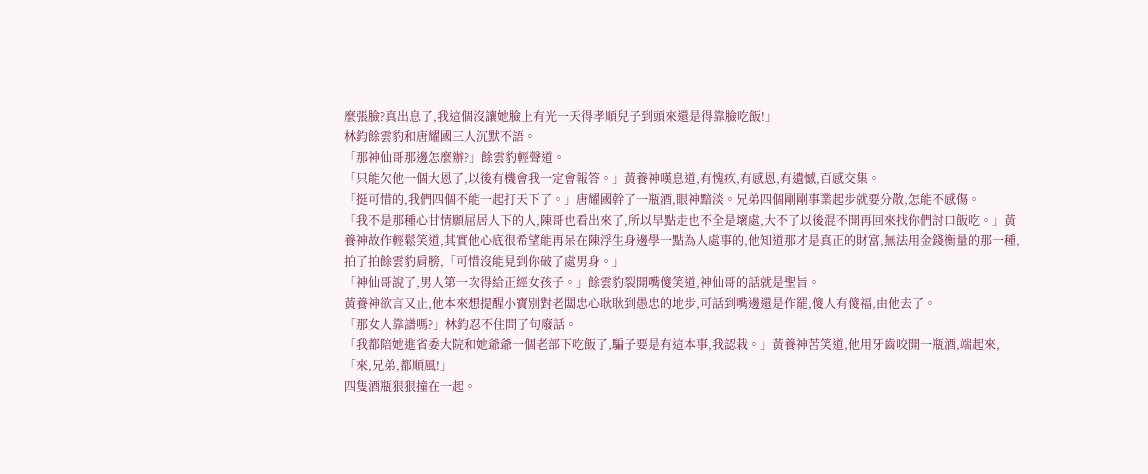麼張臉?真出息了,我這個沒讓她臉上有光一天得孝順兒子到頭來還是得靠臉吃飯!」
林鈞餘雲豹和唐耀國三人沉默不語。
「那神仙哥那邊怎麼辦?」餘雲豹輕聲道。
「只能欠他一個大恩了,以後有機會我一定會報答。」黃養神嘆息道,有愧疚,有感恩,有遺憾,百感交集。
「挺可惜的,我們四個不能一起打天下了。」唐耀國幹了一瓶酒,眼神黯淡。兄弟四個剛剛事業起步就要分散,怎能不感傷。
「我不是那種心甘情願屈居人下的人,陳哥也看出來了,所以早點走也不全是壞處,大不了以後混不開再回來找你們討口飯吃。」黃養神故作輕鬆笑道,其實他心底很希望能再呆在陳浮生身邊學一點為人處事的,他知道那才是真正的財富,無法用金錢衡量的那一種,拍了拍餘雲豹肩膀,「可惜沒能見到你破了處男身。」
「神仙哥說了,男人第一次得給正經女孩子。」餘雲豹裂開嘴傻笑道,神仙哥的話就是聖旨。
黃養神欲言又止,他本來想提醒小寶別對老闆忠心耿耿到愚忠的地步,可話到嘴邊還是作罷,傻人有傻福,由他去了。
「那女人靠譜嗎?」林鈞忍不住問了句廢話。
「我都陪她進省委大院和她爺爺一個老部下吃飯了,騙子要是有這本事,我認栽。」黃養神苦笑道,他用牙齒咬開一瓶酒,端起來,「來,兄弟,都順風!」
四隻酒瓶狠狠撞在一起。